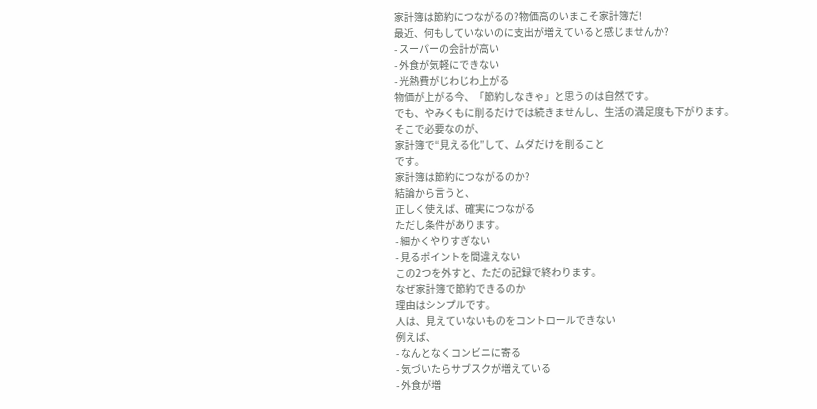家計簿は節約につながるの?物価高のいまこそ家計簿だ!
最近、何もしていないのに支出が増えていると感じませんか?
- スーパーの会計が高い
- 外食が気軽にできない
- 光熱費がじわじわ上がる
物価が上がる今、「節約しなきゃ」と思うのは自然です。
でも、やみくもに削るだけでは続きませんし、生活の満足度も下がります。
そこで必要なのが、
家計簿で“見える化”して、ムダだけを削ること
です。
家計簿は節約につながるのか?
結論から言うと、
正しく使えば、確実につながる
ただし条件があります。
- 細かくやりすぎない
- 見るポイントを間違えない
この2つを外すと、ただの記録で終わります。
なぜ家計簿で節約できるのか
理由はシンプルです。
人は、見えていないものをコントロールできない
例えば、
- なんとなくコンビニに寄る
- 気づいたらサブスクが増えている
- 外食が増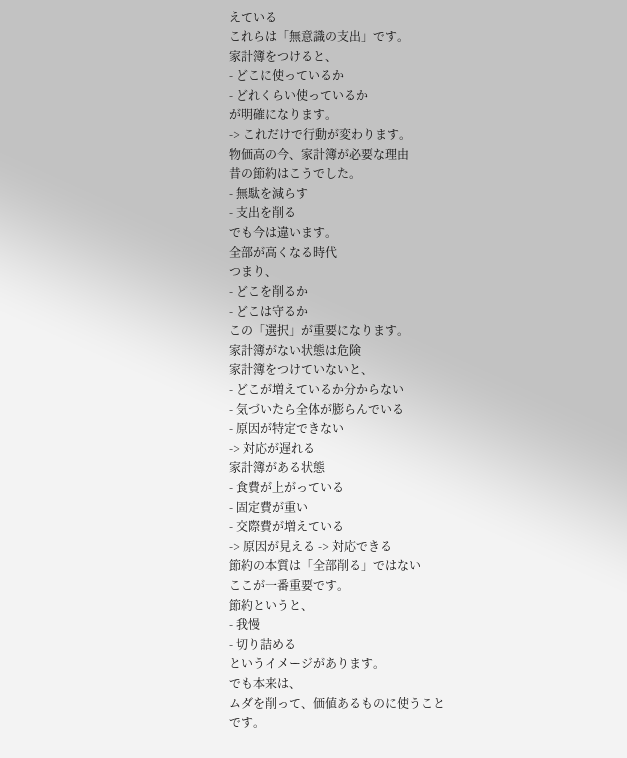えている
これらは「無意識の支出」です。
家計簿をつけると、
- どこに使っているか
- どれくらい使っているか
が明確になります。
-> これだけで行動が変わります。
物価高の今、家計簿が必要な理由
昔の節約はこうでした。
- 無駄を減らす
- 支出を削る
でも今は違います。
全部が高くなる時代
つまり、
- どこを削るか
- どこは守るか
この「選択」が重要になります。
家計簿がない状態は危険
家計簿をつけていないと、
- どこが増えているか分からない
- 気づいたら全体が膨らんでいる
- 原因が特定できない
-> 対応が遅れる
家計簿がある状態
- 食費が上がっている
- 固定費が重い
- 交際費が増えている
-> 原因が見える -> 対応できる
節約の本質は「全部削る」ではない
ここが一番重要です。
節約というと、
- 我慢
- 切り詰める
というイメージがあります。
でも本来は、
ムダを削って、価値あるものに使うこと
です。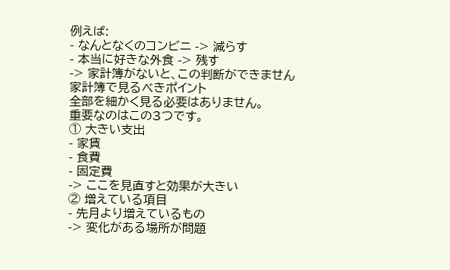例えば:
- なんとなくのコンビニ -> 減らす
- 本当に好きな外食 -> 残す
-> 家計簿がないと、この判断ができません
家計簿で見るべきポイント
全部を細かく見る必要はありません。
重要なのはこの3つです。
① 大きい支出
- 家賃
- 食費
- 固定費
-> ここを見直すと効果が大きい
② 増えている項目
- 先月より増えているもの
-> 変化がある場所が問題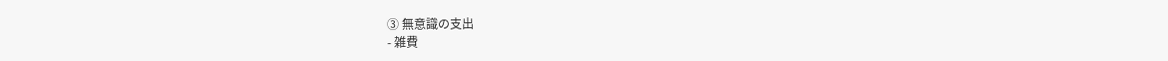③ 無意識の支出
- 雑費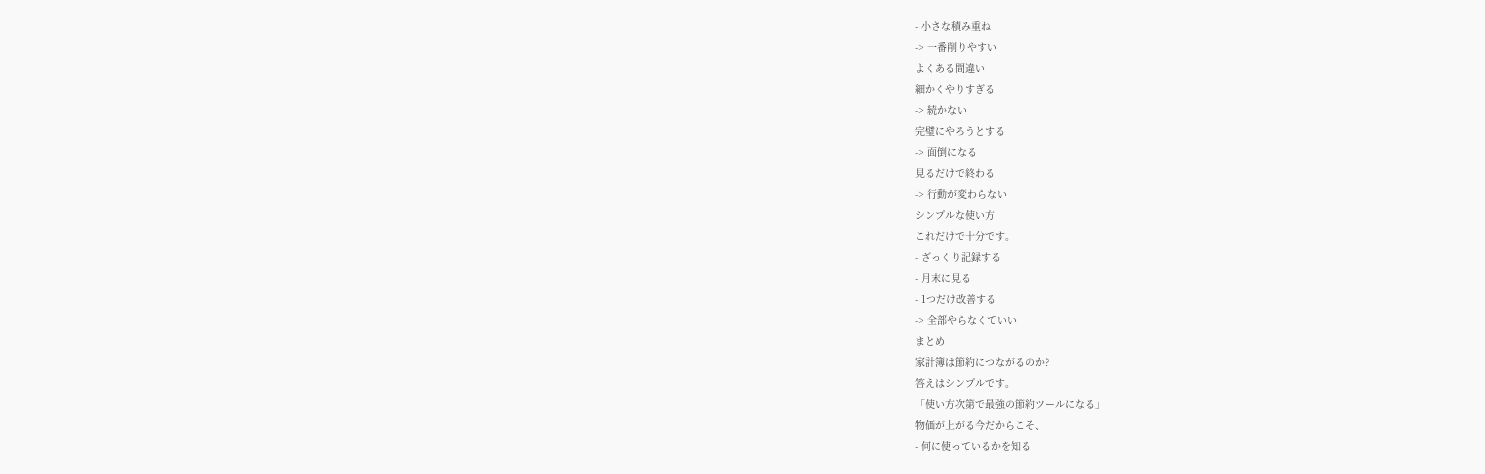- 小さな積み重ね
-> 一番削りやすい
よくある間違い
細かくやりすぎる
-> 続かない
完璧にやろうとする
-> 面倒になる
見るだけで終わる
-> 行動が変わらない
シンプルな使い方
これだけで十分です。
- ざっくり記録する
- 月末に見る
- 1つだけ改善する
-> 全部やらなくていい
まとめ
家計簿は節約につながるのか?
答えはシンプルです。
「使い方次第で最強の節約ツールになる」
物価が上がる今だからこそ、
- 何に使っているかを知る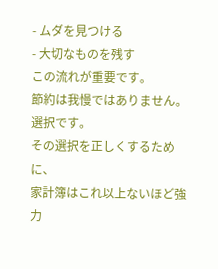- ムダを見つける
- 大切なものを残す
この流れが重要です。
節約は我慢ではありません。
選択です。
その選択を正しくするために、
家計簿はこれ以上ないほど強力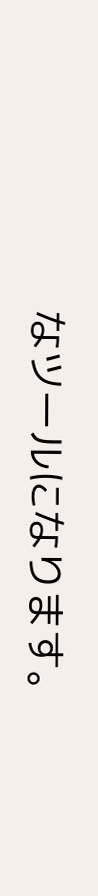なツールになります。